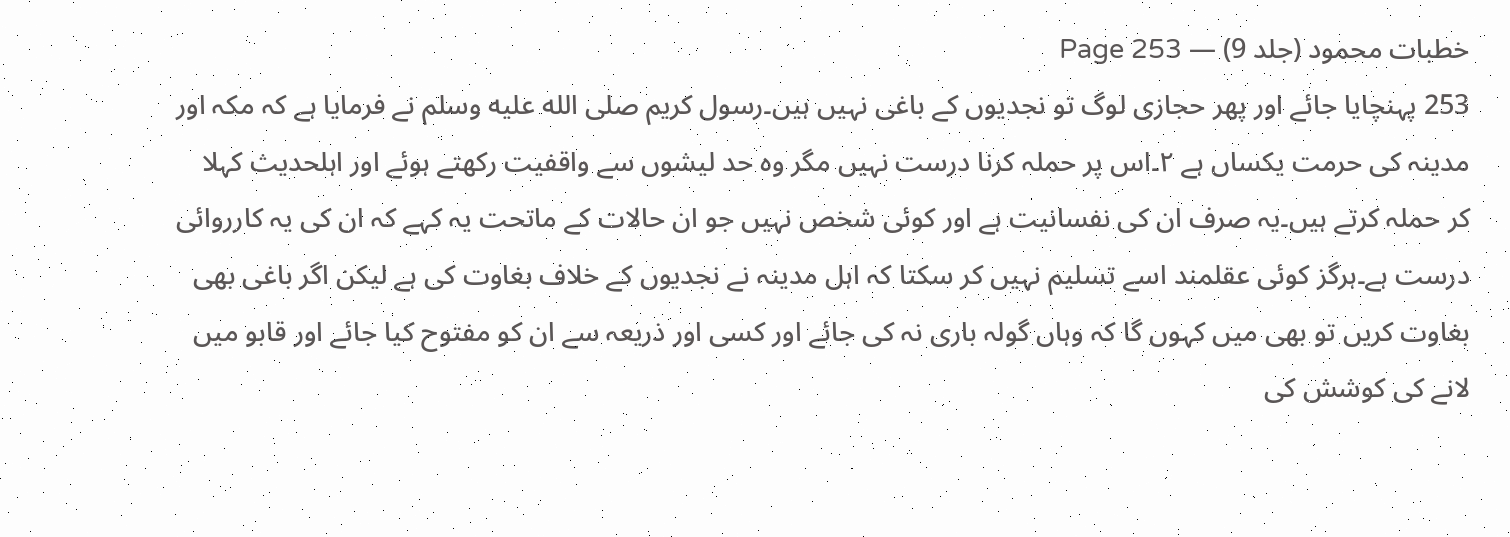خطبات محمود (جلد 9) — Page 253
253 پہنچایا جائے اور پھر حجازی لوگ تو نجدیوں کے باغی نہیں ہیں۔رسول کریم صلى الله عليه وسلم نے فرمایا ہے کہ مکہ اور مدینہ کی حرمت یکساں ہے ۲۔اس پر حملہ کرنا درست نہیں مگر وہ حد لیشوں سے واقفیت رکھتے ہوئے اور اہلحدیث کہلا کر حملہ کرتے ہیں۔یہ صرف ان کی نفسانیت ہے اور کوئی شخص نہیں جو ان حالات کے ماتحت یہ کہے کہ ان کی یہ کارروائی درست ہے۔ہرگز کوئی عقلمند اسے تسلیم نہیں کر سکتا کہ اہل مدینہ نے نجدیوں کے خلاف بغاوت کی ہے لیکن اگر باغی بھی بغاوت کریں تو بھی میں کہوں گا کہ وہاں گولہ باری نہ کی جائے اور کسی اور ذریعہ سے ان کو مفتوح کیا جائے اور قابو میں لانے کی کوشش کی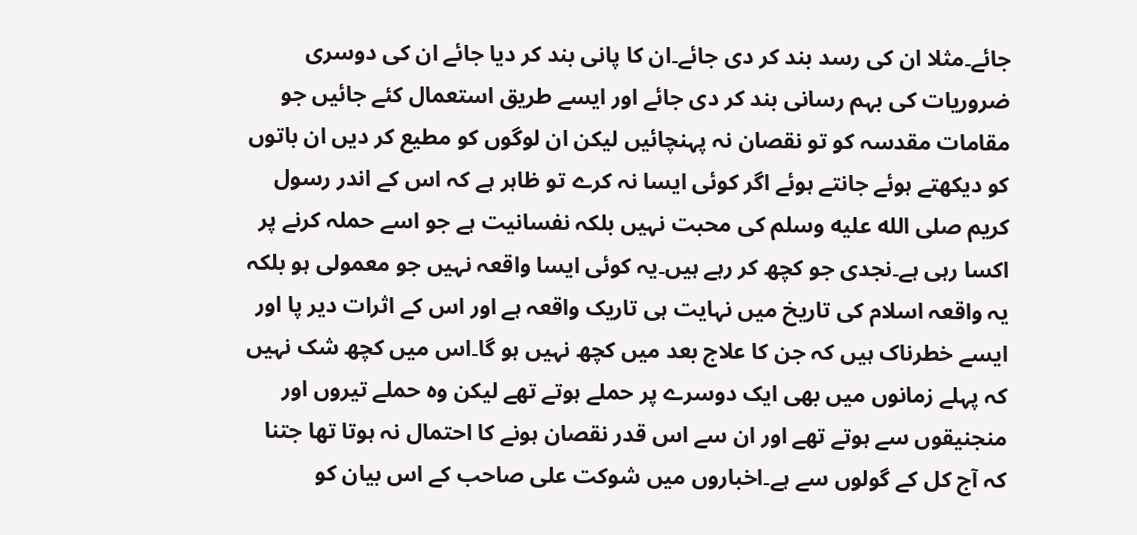جائے۔مثلا ان کی رسد بند کر دی جائے۔ان کا پانی بند کر دیا جائے ان کی دوسری ضروریات کی بہم رسانی بند کر دی جائے اور ایسے طریق استعمال کئے جائیں جو مقامات مقدسہ کو تو نقصان نہ پہنچائیں لیکن ان لوگوں کو مطیع کر دیں ان باتوں کو دیکھتے ہوئے جانتے ہوئے اگر کوئی ایسا نہ کرے تو ظاہر ہے کہ اس کے اندر رسول کریم صلى الله عليه وسلم کی محبت نہیں بلکہ نفسانیت ہے جو اسے حملہ کرنے پر اکسا رہی ہے۔نجدی جو کچھ کر رہے ہیں۔یہ کوئی ایسا واقعہ نہیں جو معمولی ہو بلکہ یہ واقعہ اسلام کی تاریخ میں نہایت ہی تاریک واقعہ ہے اور اس کے اثرات دیر پا اور ایسے خطرناک ہیں کہ جن کا علاج بعد میں کچھ نہیں ہو گا۔اس میں کچھ شک نہیں کہ پہلے زمانوں میں بھی ایک دوسرے پر حملے ہوتے تھے لیکن وہ حملے تیروں اور منجنیقوں سے ہوتے تھے اور ان سے اس قدر نقصان ہونے کا احتمال نہ ہوتا تھا جتنا کہ آج کل کے گولوں سے ہے۔اخباروں میں شوکت علی صاحب کے اس بیان کو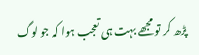پڑھ کر تو مجھے بہت ہی تعجب ہوا کہ جو لوگ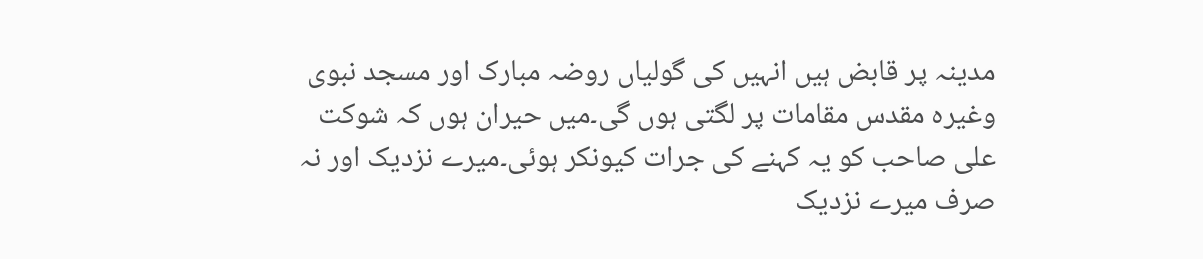مدینہ پر قابض ہیں انہیں کی گولیاں روضہ مبارک اور مسجد نبوی وغیرہ مقدس مقامات پر لگتی ہوں گی۔میں حیران ہوں کہ شوکت علی صاحب کو یہ کہنے کی جرات کیونکر ہوئی۔میرے نزدیک اور نہ صرف میرے نزدیک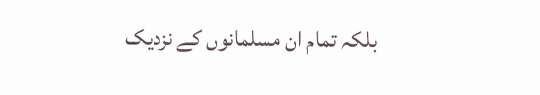بلکہ تمام ان مسلمانوں کے نزدیک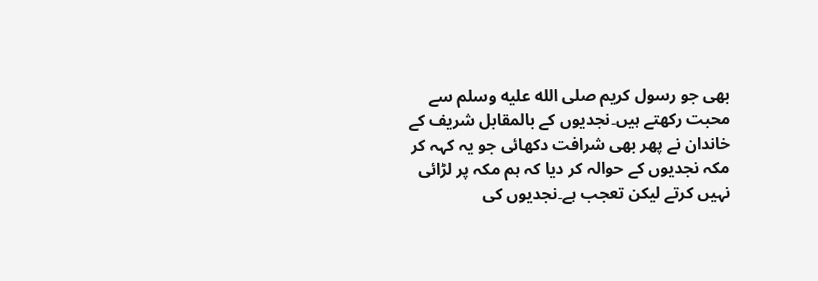بھی جو رسول کریم صلى الله عليه وسلم سے محبت رکھتے ہیں۔نجدیوں کے بالمقابل شریف کے خاندان نے پھر بھی شرافت دکھائی جو یہ کہہ کر مکہ نجدیوں کے حوالہ کر دیا کہ ہم مکہ پر لڑائی نہیں کرتے لیکن تعجب ہے۔نجدیوں کی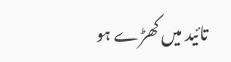تائید میں کھڑے ہو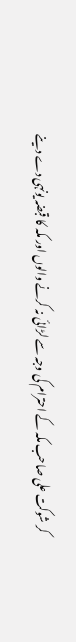کر شوکت علی صاحب مکہ کے احترام کی وجہ سے لڑائی نہ کرنے والوں اور مکہ کا قبضہ یونہی دے دینے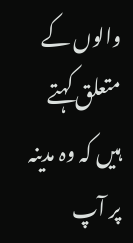والوں کے متعلق کہتے ہیں کہ وہ مدینہ پر آپ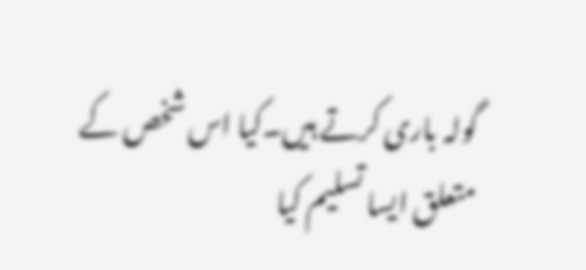گولہ باری کرتے ہیں۔کیا اس شخص کے متعلق ایسا تسلیم کیا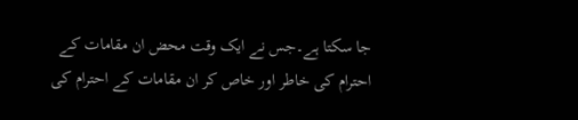جا سکتا ہے۔جس نے ایک وقت محض ان مقامات کے احترام کی خاطر اور خاص کر ان مقامات کے احترام کی